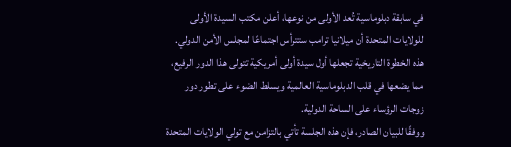في سابقة دبلوماسية تُعد الأولى من نوعها، أعلن مكتب السيدة الأولى للولايات المتحدة أن ميلانيا ترامب ستترأس اجتماعًا لمجلس الأمن الدولي. هذه الخطوة التاريخية تجعلها أول سيدة أولى أمريكية تتولى هذا الدور الرفيع، مما يضعها في قلب الدبلوماسية العالمية ويسلط الضوء على تطور دور زوجات الرؤساء على الساحة الدولية.
ووفقًا للبيان الصادر، فإن هذه الجلسة تأتي بالتزامن مع تولي الولايات المتحدة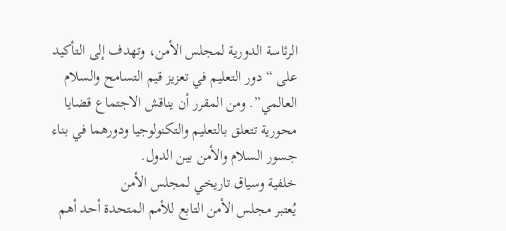الرئاسة الدورية لمجلس الأمن، وتهدف إلى التأكيد على “دور التعليم في تعزيز قيم التسامح والسلام العالمي”. ومن المقرر أن يناقش الاجتماع قضايا محورية تتعلق بالتعليم والتكنولوجيا ودورهما في بناء جسور السلام والأمن بين الدول.
خلفية وسياق تاريخي لمجلس الأمن
يُعتبر مجلس الأمن التابع للأمم المتحدة أحد أهم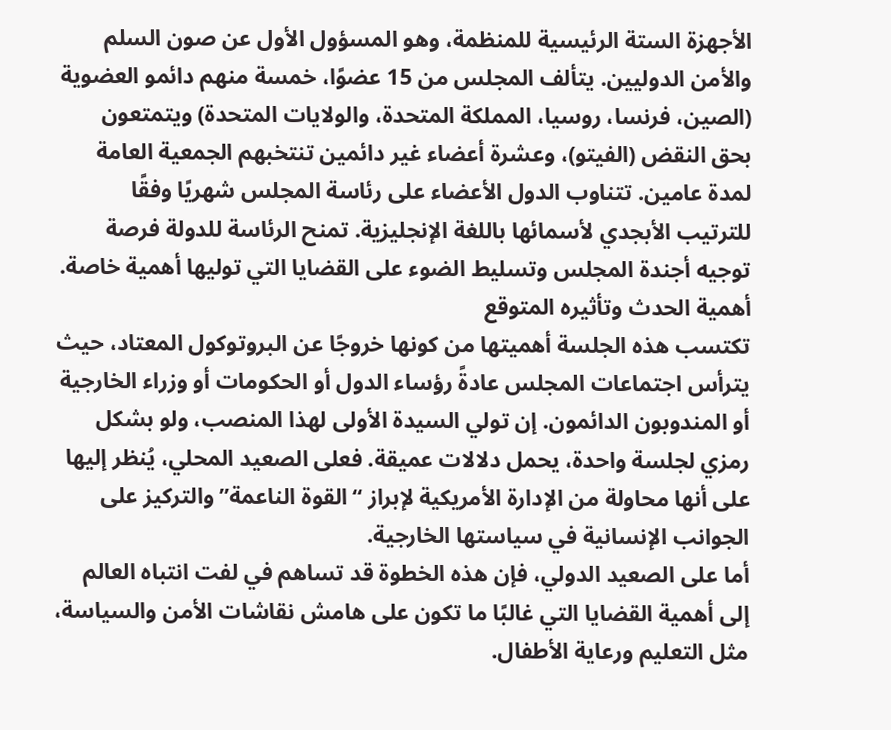الأجهزة الستة الرئيسية للمنظمة، وهو المسؤول الأول عن صون السلم والأمن الدوليين. يتألف المجلس من 15 عضوًا، خمسة منهم دائمو العضوية (الصين، فرنسا، روسيا، المملكة المتحدة، والولايات المتحدة) ويتمتعون بحق النقض (الفيتو)، وعشرة أعضاء غير دائمين تنتخبهم الجمعية العامة لمدة عامين. تتناوب الدول الأعضاء على رئاسة المجلس شهريًا وفقًا للترتيب الأبجدي لأسمائها باللغة الإنجليزية. تمنح الرئاسة للدولة فرصة توجيه أجندة المجلس وتسليط الضوء على القضايا التي توليها أهمية خاصة.
أهمية الحدث وتأثيره المتوقع
تكتسب هذه الجلسة أهميتها من كونها خروجًا عن البروتوكول المعتاد، حيث يترأس اجتماعات المجلس عادةً رؤساء الدول أو الحكومات أو وزراء الخارجية أو المندوبون الدائمون. إن تولي السيدة الأولى لهذا المنصب، ولو بشكل رمزي لجلسة واحدة، يحمل دلالات عميقة. فعلى الصعيد المحلي، يُنظر إليها على أنها محاولة من الإدارة الأمريكية لإبراز “القوة الناعمة” والتركيز على الجوانب الإنسانية في سياستها الخارجية.
أما على الصعيد الدولي، فإن هذه الخطوة قد تساهم في لفت انتباه العالم إلى أهمية القضايا التي غالبًا ما تكون على هامش نقاشات الأمن والسياسة، مثل التعليم ورعاية الأطفال.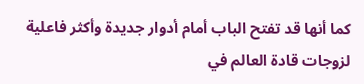كما أنها قد تفتح الباب أمام أدوار جديدة وأكثر فاعلية لزوجات قادة العالم في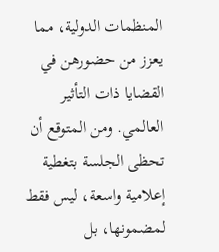المنظمات الدولية، مما يعزز من حضورهن في القضايا ذات التأثير العالمي. ومن المتوقع أن تحظى الجلسة بتغطية إعلامية واسعة، ليس فقط لمضمونها، بل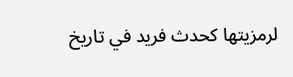لرمزيتها كحدث فريد في تاريخ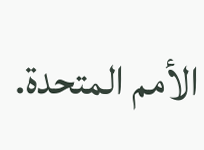الأمم المتحدة.